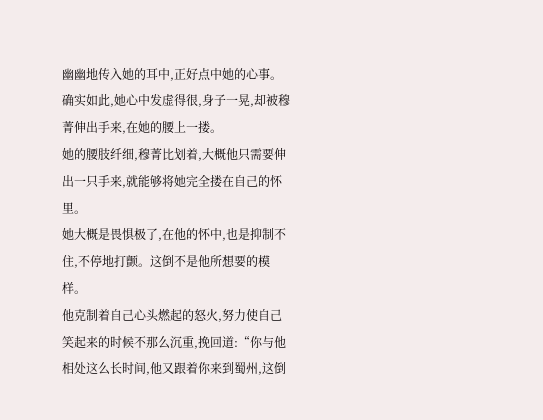幽幽地传入她的耳中,正好点中她的心事。
确实如此,她心中发虚得很,身子一晃,却被穆菁伸出手来,在她的腰上一搂。
她的腰肢纤细,穆菁比划着,大概他只需要伸出一只手来,就能够将她完全搂在自己的怀里。
她大概是畏惧极了,在他的怀中,也是抑制不住,不停地打颤。这倒不是他所想要的模样。
他克制着自己心头燃起的怒火,努力使自己笑起来的时候不那么沉重,挽回道:“你与他相处这么长时间,他又跟着你来到蜀州,这倒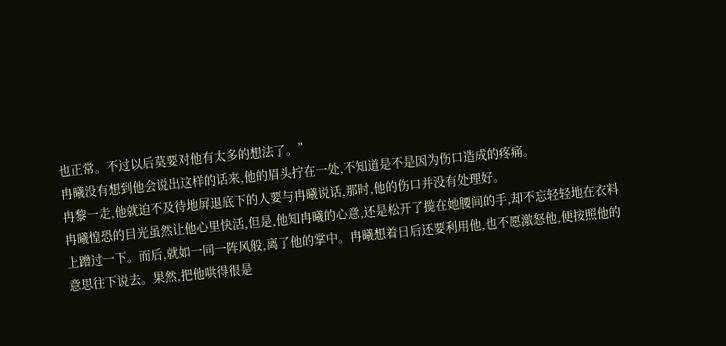也正常。不过以后莫要对他有太多的想法了。”
冉曦没有想到他会说出这样的话来,他的眉头拧在一处,不知道是不是因为伤口造成的疼痛。
冉黎一走,他就迫不及待地屏退底下的人要与冉曦说话,那时,他的伤口并没有处理好。
冉曦惶恐的目光虽然让他心里快活,但是,他知冉曦的心意,还是松开了揽在她腰间的手,却不忘轻轻地在衣料上蹭过一下。而后,就如一同一阵风般,离了他的掌中。冉曦想着日后还要利用他,也不愿激怒他,便按照他的意思往下说去。果然,把他哄得很是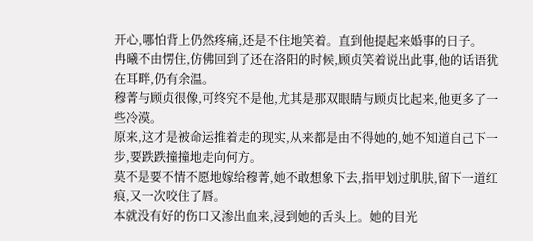开心,哪怕背上仍然疼痛,还是不住地笑着。直到他提起来婚事的日子。
冉曦不由愣住,仿佛回到了还在洛阳的时候,顾贞笑着说出此事,他的话语犹在耳畔,仍有余温。
穆菁与顾贞很像,可终究不是他,尤其是那双眼睛与顾贞比起来,他更多了一些冷漠。
原来,这才是被命运推着走的现实,从来都是由不得她的,她不知道自己下一步,要跌跌撞撞地走向何方。
莫不是要不情不愿地嫁给穆菁,她不敢想象下去,指甲划过肌肤,留下一道红痕,又一次咬住了唇。
本就没有好的伤口又渗出血来,浸到她的舌头上。她的目光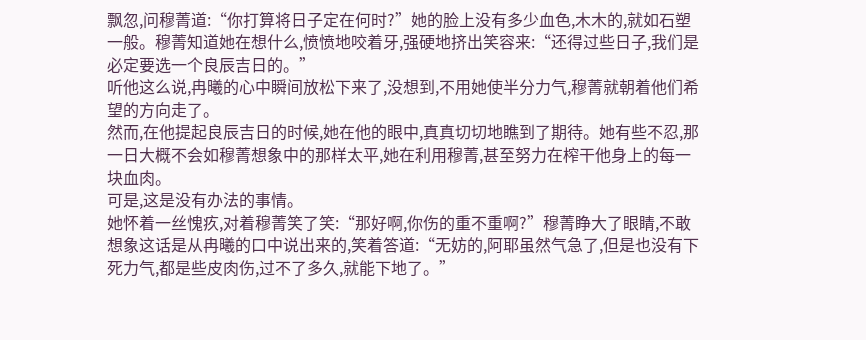飘忽,问穆菁道:“你打算将日子定在何时?”她的脸上没有多少血色,木木的,就如石塑一般。穆菁知道她在想什么,愤愤地咬着牙,强硬地挤出笑容来:“还得过些日子,我们是必定要选一个良辰吉日的。”
听他这么说,冉曦的心中瞬间放松下来了,没想到,不用她使半分力气,穆菁就朝着他们希望的方向走了。
然而,在他提起良辰吉日的时候,她在他的眼中,真真切切地瞧到了期待。她有些不忍,那一日大概不会如穆菁想象中的那样太平,她在利用穆菁,甚至努力在榨干他身上的每一块血肉。
可是,这是没有办法的事情。
她怀着一丝愧疚,对着穆菁笑了笑:“那好啊,你伤的重不重啊?”穆菁睁大了眼睛,不敢想象这话是从冉曦的口中说出来的,笑着答道:“无妨的,阿耶虽然气急了,但是也没有下死力气,都是些皮肉伤,过不了多久,就能下地了。”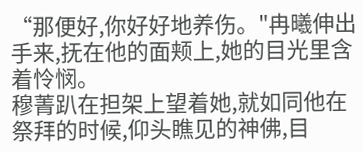“那便好,你好好地养伤。"冉曦伸出手来,抚在他的面颊上,她的目光里含着怜悯。
穆菁趴在担架上望着她,就如同他在祭拜的时候,仰头瞧见的神佛,目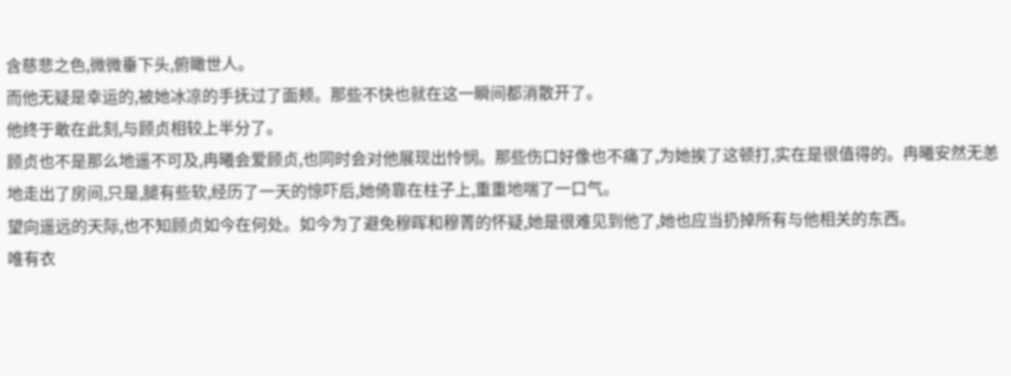含慈悲之色,微微垂下头,俯瞰世人。
而他无疑是幸运的,被她冰凉的手抚过了面颊。那些不快也就在这一瞬间都消散开了。
他终于敢在此刻,与顾贞相较上半分了。
顾贞也不是那么地遥不可及,冉曦会爱顾贞,也同时会对他展现出怜悯。那些伤口好像也不痛了,为她挨了这顿打,实在是很值得的。冉曦安然无恙地走出了房间,只是,腿有些软,经历了一天的惊吓后,她倚靠在柱子上,重重地喘了一口气。
望向遥远的天际,也不知顾贞如今在何处。如今为了避免穆晖和穆菁的怀疑,她是很难见到他了,她也应当扔掉所有与他相关的东西。
唯有衣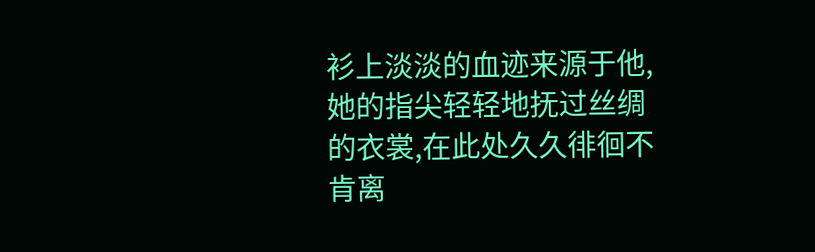衫上淡淡的血迹来源于他,她的指尖轻轻地抚过丝绸的衣裳,在此处久久徘徊不肯离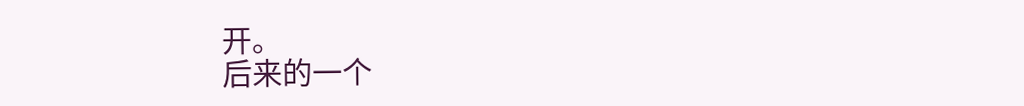开。
后来的一个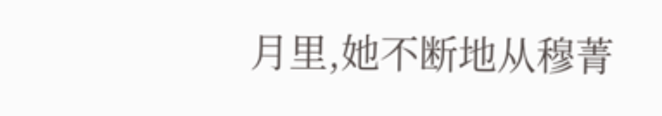月里,她不断地从穆菁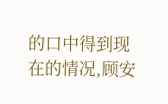的口中得到现在的情况,顾安